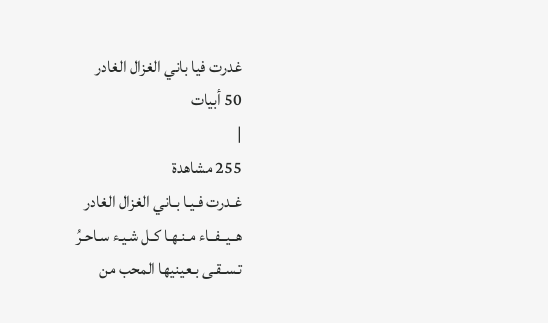غدرت فيا باني الغزال الغادر
50 أبيات
|
255 مشاهدة
غـدرت فـيـا بـاني الغزال الغادر
هــيــفــاء مـنـهـا كـل شـيـء سـاحـرُ
تـسـقـى بـعينيها المحب من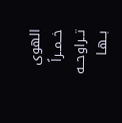الهوى
خــمــراً تــراوحــه بــهـا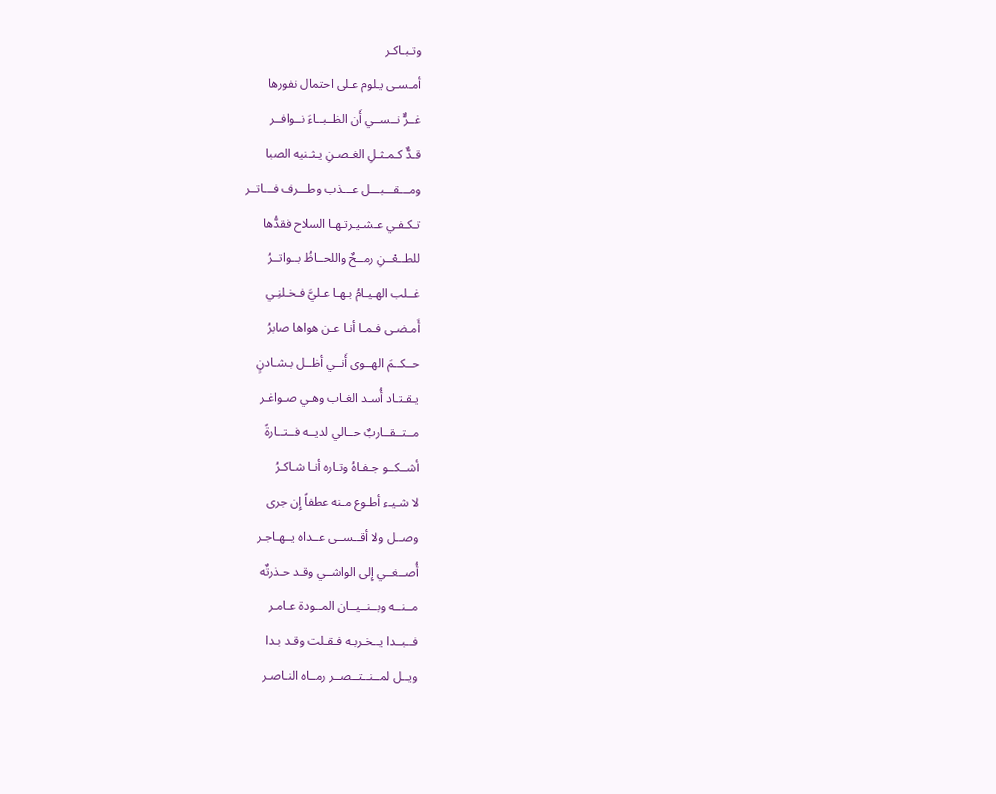وتـبـاكـر
أمـسـى يـلوم عـلى احتمال نفورها
غــرٌّ نــســي أَن الظــبــاءَ نــوافــر
قـدٌّ كـمـثـلِ الغـصـنِ يـثـنيه الصبا
ومـــقـــبـــل عـــذب وطـــرف فـــاتــر
تـكـفـي عـشـيـرتـهـا السلاح فقدُّها
للطــعْــنِ رمــحٌ واللحــاظُ بــواتــرُ
غــلب الهـيـامُ بـهـا عـليَّ فـخـلنِـي
أَمـضـى فـمـا أنـا عـن هواها صابرُ
حــكــمَ الهــوى أَنــي أظــل بـشـادنٍ
يـقـتـاد أُسـد الغـاب وهـي صـواغـر
مــتــقــاربٌ حــالي لديــه فــتــارةً
أشــكــو جـفـاهُ وتـاره أنـا شـاكـرُ
لا شـيـء أطـوع مـنه عطفاً إِن جرى
وصــل ولا أقــســى عــداه يــهـاجـر
أُصــغــي إِلى الواشــي وقـد حـذرتٌه
مــنــه وبــنــيــان المــودة عـامـر
فــبــدا يــخـربـه فـقـلت وقـد بـدا
ويــل لمــنــتــصــر رمــاه النـاصـر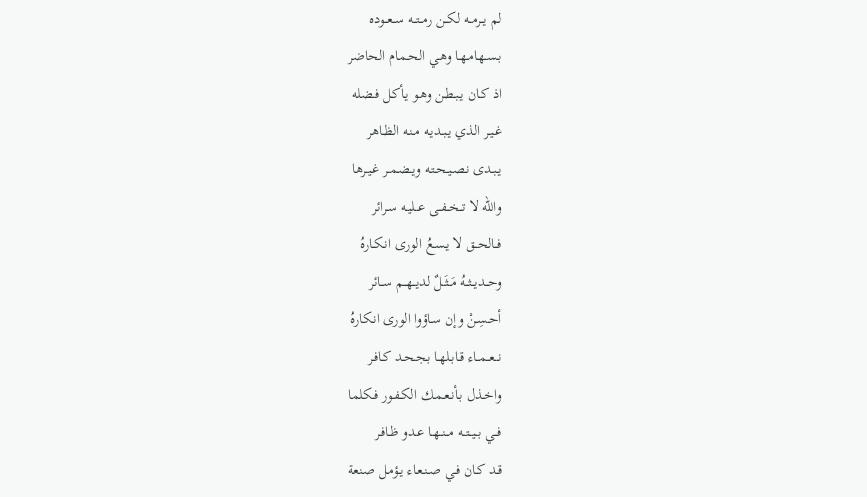لم يــرمــه لكــن رمــتــه ســعــوده
بـسـهـامـهـا وهـي الحـمـام الحاضر
اذ كـان يـبـطـن وهـو يـأكـل فـضله
غـيـر الذي يـبـديـه مـنـه الظـاهر
يـبـدى نـصـيـحـتـه ويـضـمـر غـيـرها
والله لا تــخــفــى عــليـه سـرائر
فــالحــق لا يـسـعُ الورى انـكـارهُ
وحــديــثــهُ مَــثَــلٌ لديــهــم ســائر
أحـسِـنْ وإن سـاؤوا الورى انـكارهُ
نــعــمــاء قـابـلهـا بـجـحـد كـافـر
واخـذل بـأنـعـمـك الكـفـور فـكلما
فــي بــيــتــه مــنــهـا عـدو ظـافـر
قـد كـان فـي صـنـعـاء يـؤمـل صنعة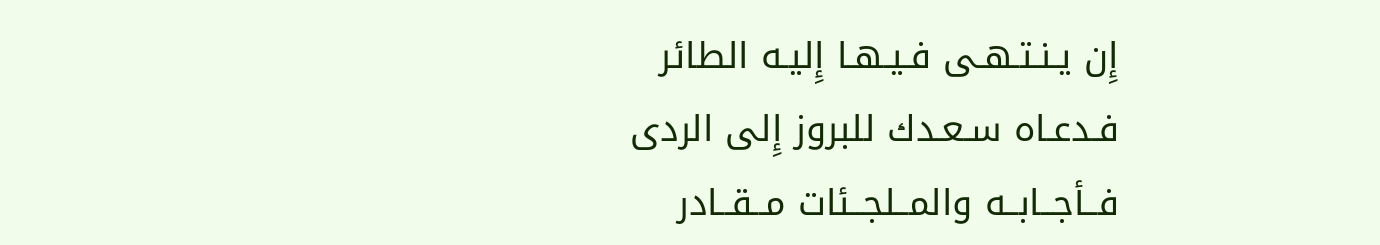إِن يـنـتـهـى فـيـهـا إِليـه الطائر
فـدعـاه سـعـدك للبروز إِلى الردى
فــأجــابــه والمــلجــئات مــقــادر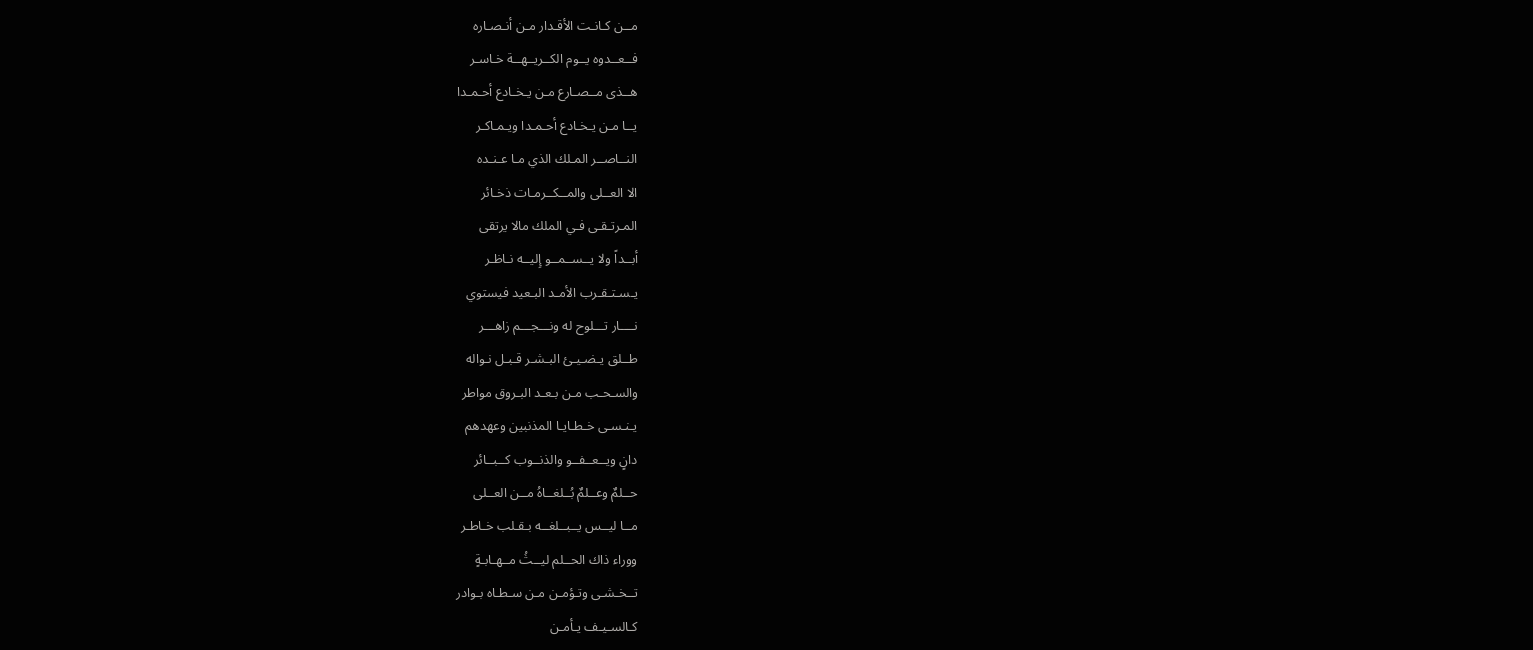مــن كـانـت الأقـدار مـن أنـصـاره
فــعــدوه يــوم الكــريــهــة خـاسـر
هــذى مــصـارع مـن يـخـادع أحـمـدا
يــا مـن يـخـادع أحـمـدا ويـمـاكـر
النــاصــر المـلك الذي مـا عـنـده
الا العــلى والمــكــرمـات ذخـائر
المـرتـقـى فـي الملك مالا يرتقى
أبــداً ولا يــســمــو إِليــه نـاظـر
يـسـتـقـرب الأمـد البـعيد فيستوي
نــــار تـــلوح له ونـــجـــم زاهـــر
طــلق يـضـيـئ البـشـر قـبـل نـواله
والسـحـب مـن بـعـد البـروق مواطر
يـنـسـى خـطـايـا المذنبين وعهدهم
دانٍ ويــعــفــو والذنــوب كــبــائر
حــلمٌ وعــلمٌ بُــلغــاهُ مــن العــلى
مــا ليــس يــبــلغــه بـقـلب خـاطـر
ووراء ذاك الحــلم ليــثُ مــهـابـةٍ
تــخـشـى وتـؤمـن مـن سـطـاه بـوادر
كـالسـيـف يـأمـن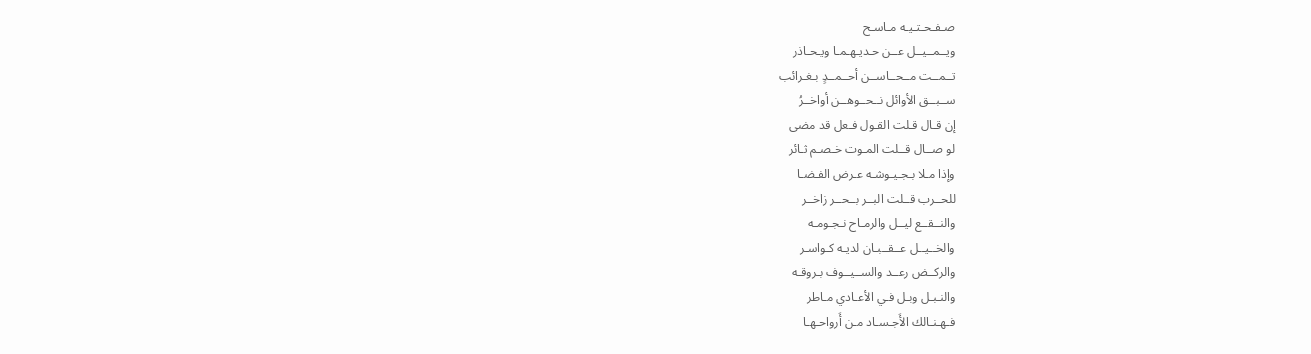صـفـحـتـيـه مـاسـح
ويــمــيــل عــن حـديـهـمـا ويـحـاذر
تــمــت مــحــاســن أحــمــدٍ بـغـرائب
ســبــق الأوائل نــحــوهــن أواخــرُ
إن قـال قـلت القـول فـعل قد مضى
لو صــال قــلت المـوت خـصـم ثـائر
وإذا مـلا بـجـيـوشـه عـرض الفـضـا
للحــرب قــلت البــر بــحــر زاخــر
والنــقــع ليــل والرمـاح نـجـومـه
والخــيــل عــقــبـان لديـه كـواسـر
والركــض رعــد والســيــوف بـروقـه
والنـبـل وبـل فـي الأعـادي مـاطر
فـهـنـالك الأَجـسـاد مـن أَرواحـهـا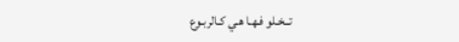تــخـلو فـهـا هـي كـالربـوع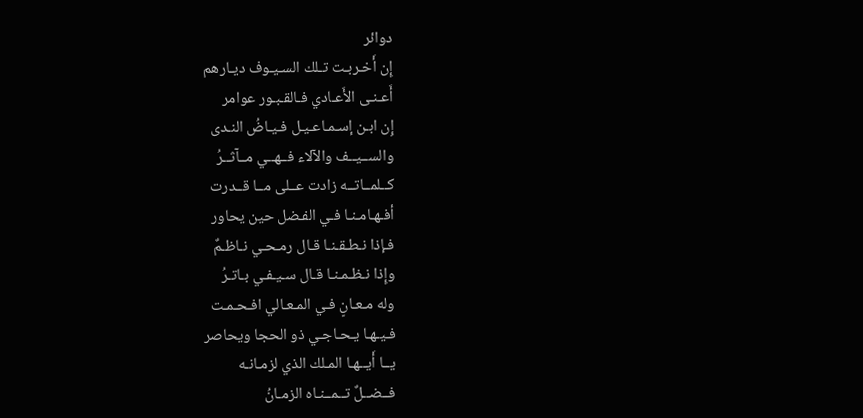دوائر
إِن أَخـربـت تـلك السـيـوف ديـارهم
أَعـنـى الأَعـادي فـالقـبـور عوامر
إِن ابـن إسـمـاعـيـل فـيـاضُ النـدى
والســيــف والآلاء فــهــي مــآثــرُ
كــلمــاتــه زادت عــلى مــا قــدرت
أفـهـامـنـا فـي الفـضل حين يحاور
فـإذا نـطـقـنـا قـال رمـحـي نـاظـمٌ
وإِذا نـظـمـنـا قـال سـيـفـي بـاتـرُ
وله مـعـانٍ فـي المـعـالي افـحـمـت
فـيـهـا يـحـاجـي ذو الحجا ويحاصر
يــا أَيــهـا المـلك الذي لزمـانـه
فــضــلٌ تــمــنـاه الزمـانُ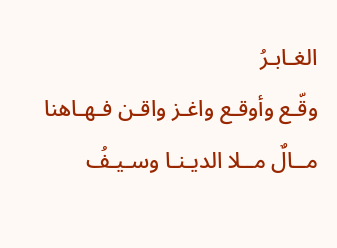الغـابـرُ
وقّـع وأوقـع واغـز واقـن فـهـاهنا
مــالٌ مــلا الديـنـا وسـيـفُ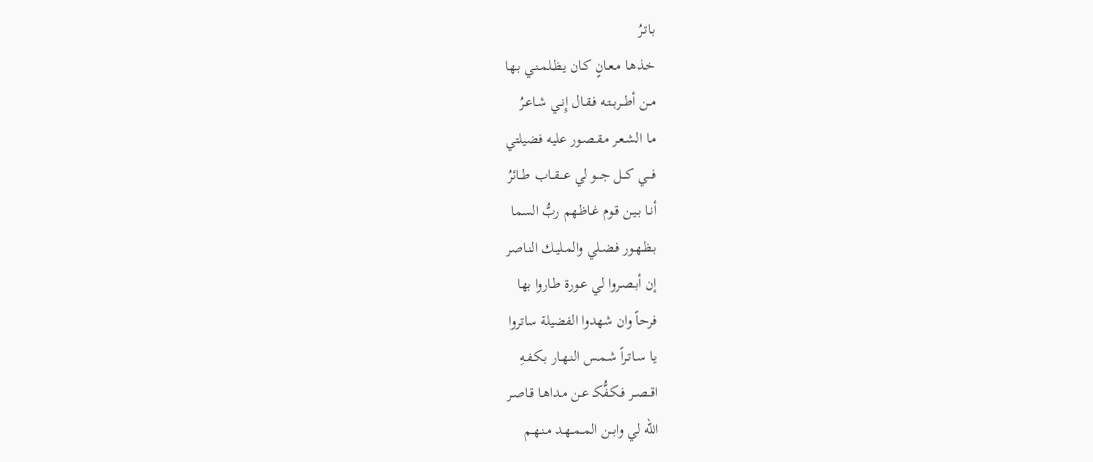بـاتـرُ
خـذهـا مـعـانٍ كـان يـظـلمـنـي بـها
مــن أطــربــتـه فـقـال إِنـي شـاعـرُ
مـا الشـعـر مـقـصـور عليه فضيلتي
فـــي كـــل جـــو لي عـــقــاب طــائرُ
أنـا بـيـن قـوم غـاظـهم ربُّ السما
بـظـهـور فـضـلي والمـليـك النـاصر
إن أبـصـروا لي عـورة طـاروا بها
فرحاً وان شهدوا الفضيلة ساتروا
يـا سـاتـراً شـمـس النـهـار بـكـفـهِ
اقــصــر فـكـفُّكـ عـن مـداهـا قـاصـر
الله لي وابــن المــمــهـد مـنـهـم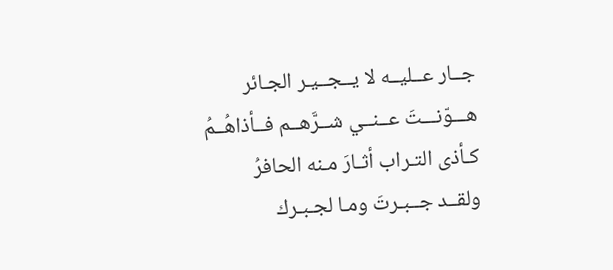جــار عــليــه لا يــجــيـر الجـائر
هـــوّنـــتَ عــنــي شــرَّهــم فــأذاهُــمُ
كـأذى التـراب أثـارَ مـنه الحافرُ
ولقــد جــبـرتَ ومـا لجـبـرك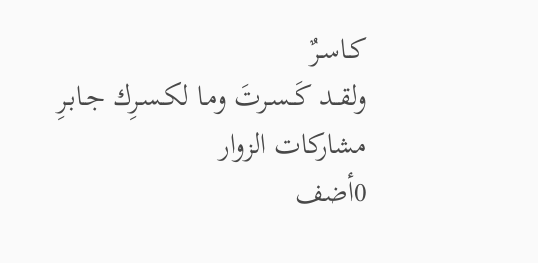كـاسـرٌ
ولقــد كَــسـرتَ ومـا لكـسـرِك جـابـرِ
مشاركات الزوار
0أضف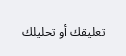تعليقك أو تحليلك